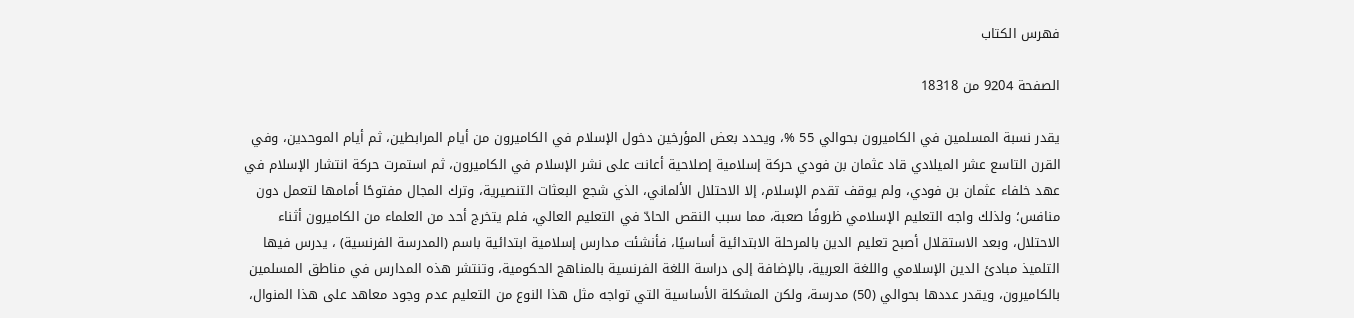فهرس الكتاب

الصفحة 9204 من 18318

يقدر نسبة المسلمين في الكاميرون بحوالي 55 %، ويحدد بعض المؤرخين دخول الإسلام في الكاميرون من أيام المرابطين، ثم أيام الموحدين، وفي القرن التاسع عشر الميلادي قاد عثمان بن فودي حركة إسلامية إصلاحية أعانت على نشر الإسلام في الكاميرون، ثم استمرت حركة انتشار الإسلام في عهد خلفاء عثمان بن فودي، ولم يوقف تقدم الإسلام، إلا الاحتلال الألماني، الذي شجع البعثات التنصيرية، وترك المجال مفتوحًا أمامها لتعمل دون منافس؛ ولذلك واجه التعليم الإسلامي ظروفًا صعبة، مما سبب النقص الحادّ في التعليم العالي، فلم يتخرج أحد من العلماء من الكاميرون أثناء الاحتلال، وبعد الاستقلال أصبح تعليم الدين بالمرحلة الابتدائية أساسيًا، فأنشئت مدارس إسلامية ابتدائية باسم (المدرسة الفرنسية) ، يدرس فيها التلميذ مبادئ الدين الإسلامي واللغة العربية، بالإضافة إلى دراسة اللغة الفرنسية بالمناهج الحكومية، وتنتشر هذه المدارس في مناطق المسلمين بالكاميرون، ويقدر عددها بحوالي (50) مدرسة، ولكن المشكلة الأساسية التي تواجه مثل هذا النوع من التعليم عدم وجود معاهد على هذا المنوال،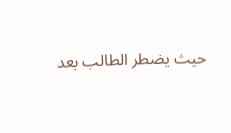حيث يضطر الطالب بعد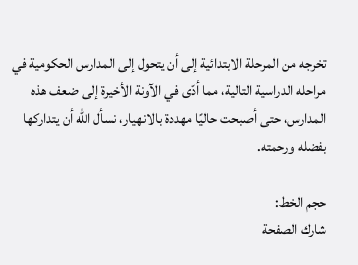تخرجه من المرحلة الابتدائية إلى أن يتحول إلى المدارس الحكومية في مراحله الدراسية التالية، مما أدّى في الآونة الأخيرة إلى ضعف هذه المدارس، حتى أصبحت حاليًا مهددة بالانهيار، نسأل الله أن يتداركها بفضله ورحمته.

حجم الخط:
شارك الصفحة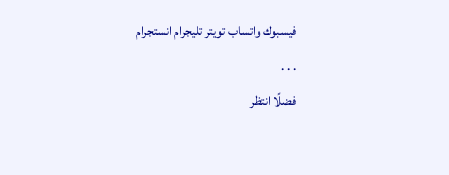فيسبوك واتساب تويتر تليجرام انستجرام
. . .
فضلًا انتظر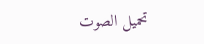تحميل الصوت